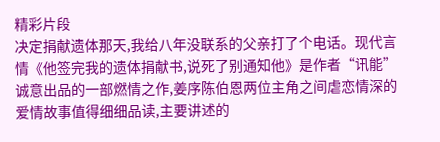精彩片段
决定捐献遗体那天,我给八年没联系的父亲打了个电话。现代言情《他签完我的遗体捐献书,说死了别通知他》是作者“讯能”诚意出品的一部燃情之作,姜序陈伯恩两位主角之间虐恋情深的爱情故事值得细细品读,主要讲述的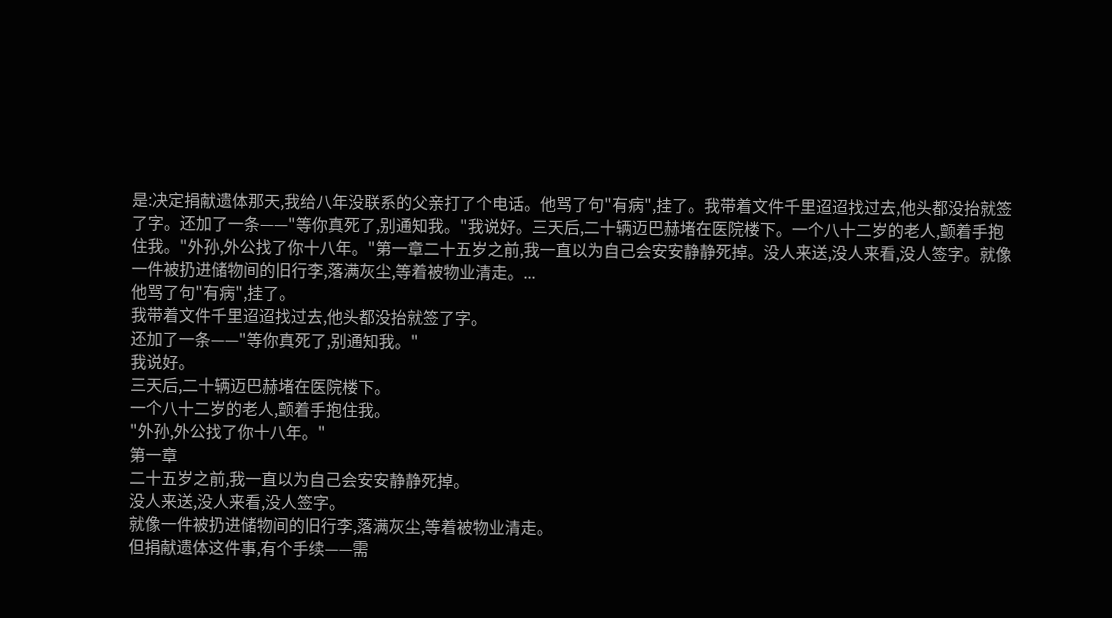是:决定捐献遗体那天,我给八年没联系的父亲打了个电话。他骂了句"有病",挂了。我带着文件千里迢迢找过去,他头都没抬就签了字。还加了一条——"等你真死了,别通知我。"我说好。三天后,二十辆迈巴赫堵在医院楼下。一个八十二岁的老人,颤着手抱住我。"外孙,外公找了你十八年。"第一章二十五岁之前,我一直以为自己会安安静静死掉。没人来送,没人来看,没人签字。就像一件被扔进储物间的旧行李,落满灰尘,等着被物业清走。...
他骂了句"有病",挂了。
我带着文件千里迢迢找过去,他头都没抬就签了字。
还加了一条——"等你真死了,别通知我。"
我说好。
三天后,二十辆迈巴赫堵在医院楼下。
一个八十二岁的老人,颤着手抱住我。
"外孙,外公找了你十八年。"
第一章
二十五岁之前,我一直以为自己会安安静静死掉。
没人来送,没人来看,没人签字。
就像一件被扔进储物间的旧行李,落满灰尘,等着被物业清走。
但捐献遗体这件事,有个手续——需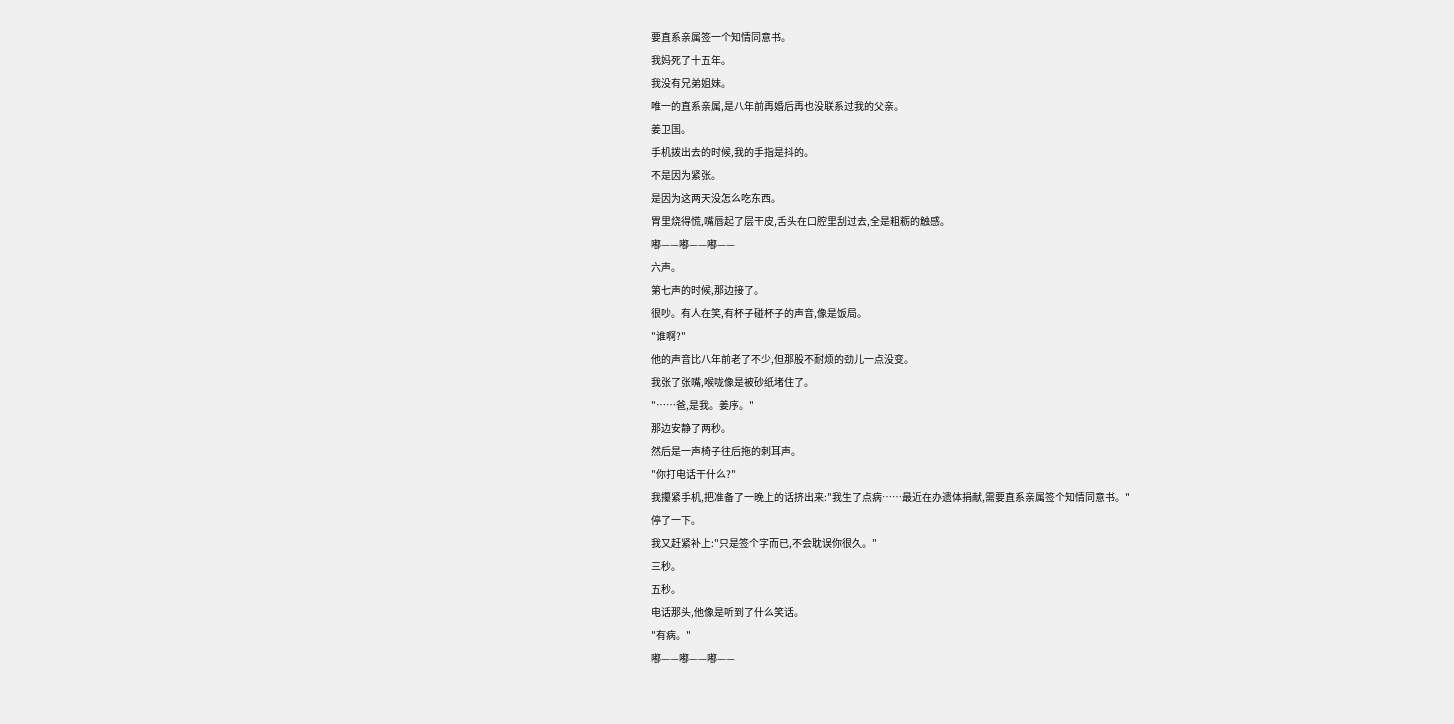要直系亲属签一个知情同意书。
我妈死了十五年。
我没有兄弟姐妹。
唯一的直系亲属,是八年前再婚后再也没联系过我的父亲。
姜卫国。
手机拨出去的时候,我的手指是抖的。
不是因为紧张。
是因为这两天没怎么吃东西。
胃里烧得慌,嘴唇起了层干皮,舌头在口腔里刮过去,全是粗粝的触感。
嘟——嘟——嘟——
六声。
第七声的时候,那边接了。
很吵。有人在笑,有杯子碰杯子的声音,像是饭局。
"谁啊?"
他的声音比八年前老了不少,但那股不耐烦的劲儿一点没变。
我张了张嘴,喉咙像是被砂纸堵住了。
"……爸,是我。姜序。"
那边安静了两秒。
然后是一声椅子往后拖的刺耳声。
"你打电话干什么?"
我攥紧手机,把准备了一晚上的话挤出来:"我生了点病……最近在办遗体捐献,需要直系亲属签个知情同意书。"
停了一下。
我又赶紧补上:"只是签个字而已,不会耽误你很久。"
三秒。
五秒。
电话那头,他像是听到了什么笑话。
"有病。"
嘟——嘟——嘟——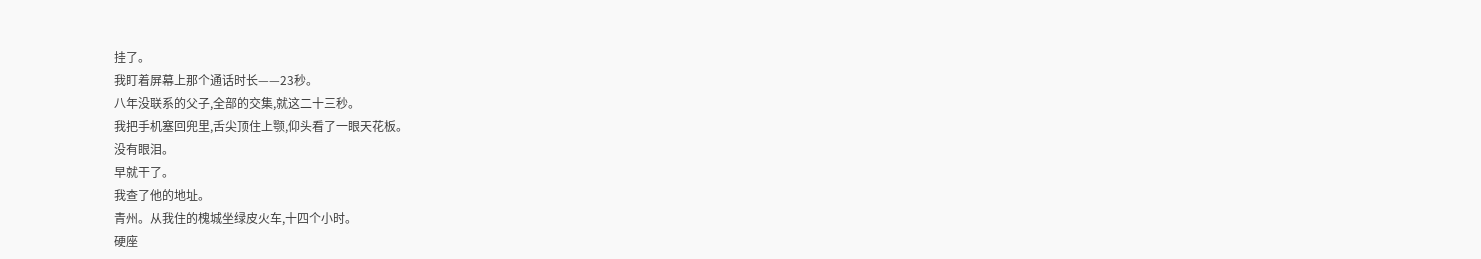挂了。
我盯着屏幕上那个通话时长——23秒。
八年没联系的父子,全部的交集,就这二十三秒。
我把手机塞回兜里,舌尖顶住上颚,仰头看了一眼天花板。
没有眼泪。
早就干了。
我查了他的地址。
青州。从我住的槐城坐绿皮火车,十四个小时。
硬座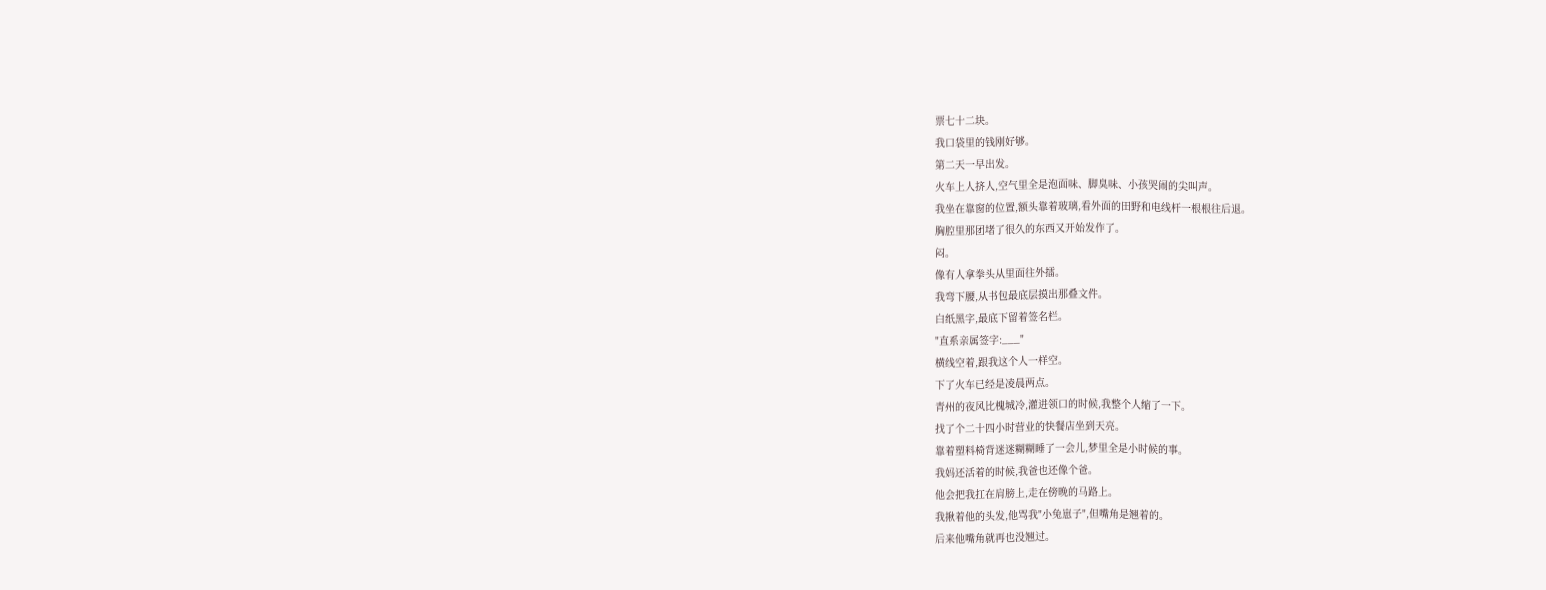票七十二块。
我口袋里的钱刚好够。
第二天一早出发。
火车上人挤人,空气里全是泡面味、脚臭味、小孩哭闹的尖叫声。
我坐在靠窗的位置,额头靠着玻璃,看外面的田野和电线杆一根根往后退。
胸腔里那团堵了很久的东西又开始发作了。
闷。
像有人拿拳头从里面往外擂。
我弯下腰,从书包最底层摸出那叠文件。
白纸黑字,最底下留着签名栏。
"直系亲属签字:___"
横线空着,跟我这个人一样空。
下了火车已经是凌晨两点。
青州的夜风比槐城冷,灌进领口的时候,我整个人缩了一下。
找了个二十四小时营业的快餐店坐到天亮。
靠着塑料椅背迷迷糊糊睡了一会儿,梦里全是小时候的事。
我妈还活着的时候,我爸也还像个爸。
他会把我扛在肩膀上,走在傍晚的马路上。
我揪着他的头发,他骂我"小兔崽子",但嘴角是翘着的。
后来他嘴角就再也没翘过。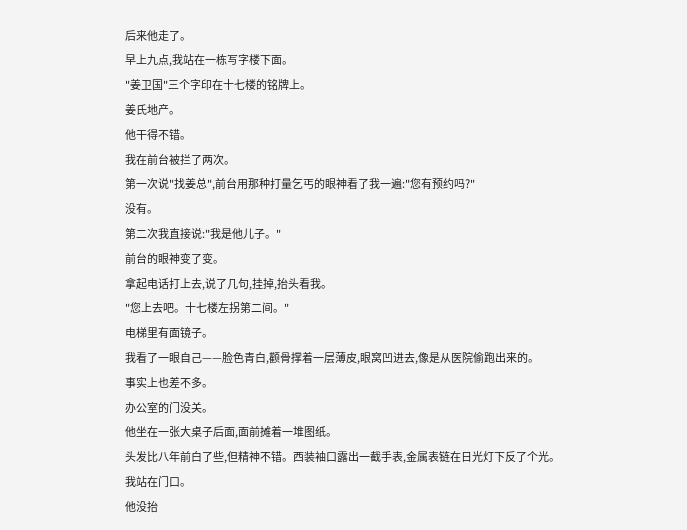后来他走了。
早上九点,我站在一栋写字楼下面。
"姜卫国"三个字印在十七楼的铭牌上。
姜氏地产。
他干得不错。
我在前台被拦了两次。
第一次说"找姜总",前台用那种打量乞丐的眼神看了我一遍:"您有预约吗?"
没有。
第二次我直接说:"我是他儿子。"
前台的眼神变了变。
拿起电话打上去,说了几句,挂掉,抬头看我。
"您上去吧。十七楼左拐第二间。"
电梯里有面镜子。
我看了一眼自己——脸色青白,颧骨撑着一层薄皮,眼窝凹进去,像是从医院偷跑出来的。
事实上也差不多。
办公室的门没关。
他坐在一张大桌子后面,面前摊着一堆图纸。
头发比八年前白了些,但精神不错。西装袖口露出一截手表,金属表链在日光灯下反了个光。
我站在门口。
他没抬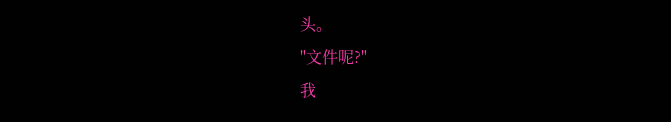头。
"文件呢?"
我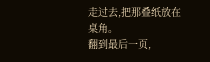走过去,把那叠纸放在桌角。
翻到最后一页,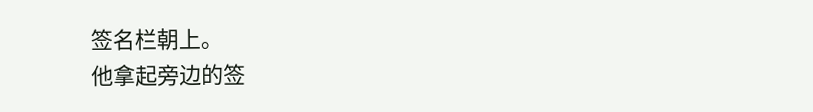签名栏朝上。
他拿起旁边的签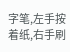字笔,左手按着纸,右手刷